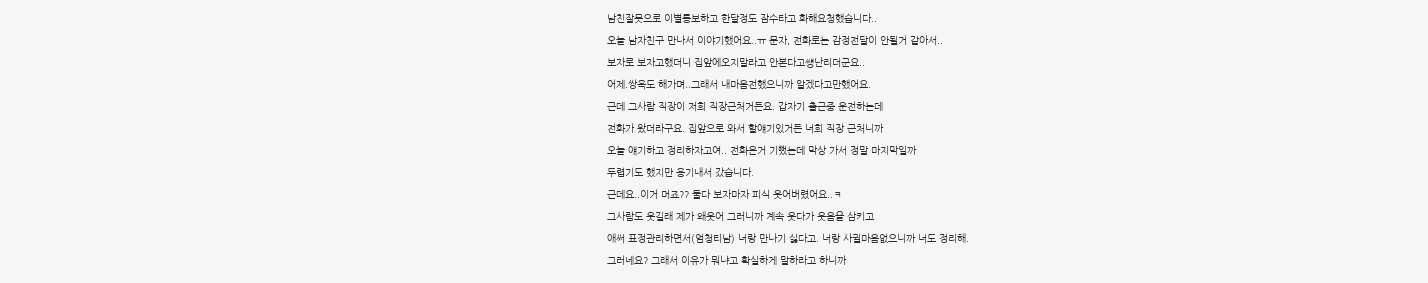남친잘못으로 이별통보하고 한달정도 잠수타고 화해요청했습니다..
오늘 남자친구 만나서 이야기했어요..ㅠ 문자, 전화로는 감정전달이 안될거 같아서..
보자로 보자고했더니 집앞에오지말라고 안본다고썡난리더군요..
어제.쌍욕도 해가며..그래서 내마음전했으니까 알겠다고만했어요.
근데 그사람 직장이 저희 직장근처거든요. 갑자기 출근중 운전하는데
전화가 왔더라구요. 집앞으로 와서 할얘기있거든 너희 직장 근처니까
오늘 얘기하고 정리하자고여.. 전화온거 기뻤는데 막상 가서 정말 마지막일까
두렵기도 했지만 용기내서 갔습니다.
근데요..이거 머죠?? 둘다 보자마자 피식 웃어버렸어요..ㅋ
그사람도 웃길래 제가 왜웃어 그러니까 계속 웃다가 웃음을 삼키고
애써 표정관리하면서(엄청티남) 너랑 만나기 싫다고. 너랑 사귈마음없으니까 너도 정리해.
그러네요? 그래서 이유가 뭐냐고 확실하게 말하라고 하니까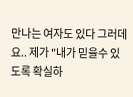만나는 여자도 있다 그러데요.. 제가 "내가 믿을수 있도록 확실하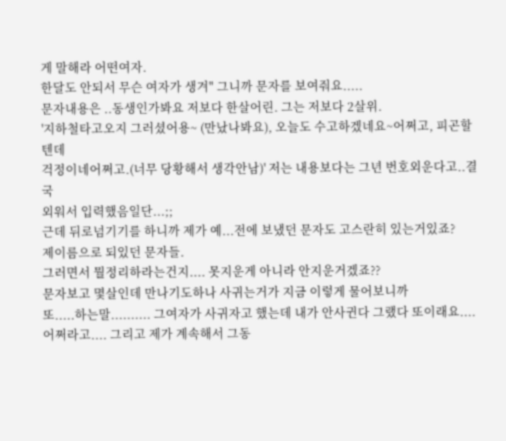게 말해라 어떤여자.
한달도 안되서 무슨 여자가 생겨" 그니까 문자를 보여줘요.....
문자내용은 ..동생인가봐요 저보다 한살어린. 그는 저보다 2살위.
'지하철타고오지 그러셨어용~ (만났나봐요), 오늘도 수고하겠네요~어쩌고, 피곤할텐데
걱정이네어쩌고.(너무 당황해서 생각안남)' 저는 내용보다는 그년 번호외운다고..결국
외워서 입력했음일단...;;
근데 뒤로넘기기를 하니까 제가 예...전에 보냈던 문자도 고스란히 있는거있죠?
제이름으로 되있던 문자들.
그러면서 뭘정리하라는건지.... 못지운게 아니라 안지운거겠죠??
문자보고 몇살인데 만나기도하나 사귀는거가 지금 이렇게 물어보니까
또.....하는말.......... 그여자가 사귀자고 했는데 내가 안사귄다 그랬다 또이래요....
어쩌라고.... 그리고 제가 계속해서 그동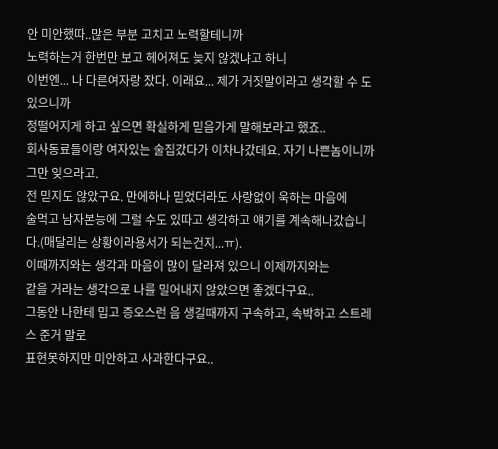안 미안했따..많은 부분 고치고 노력할테니까
노력하는거 한번만 보고 헤어져도 늦지 않겠냐고 하니
이번엔... 나 다른여자랑 잤다. 이래요... 제가 거짓말이라고 생각할 수 도 있으니까
정떨어지게 하고 싶으면 확실하게 믿음가게 말해보라고 했죠..
회사동료들이랑 여자있는 술집갔다가 이차나갔데요. 자기 나쁜놈이니까 그만 잊으라고.
전 믿지도 않았구요. 만에하나 믿었더라도 사랑없이 욱하는 마음에
술먹고 남자본능에 그럴 수도 있따고 생각하고 얘기를 계속해나갔습니다.(매달리는 상황이라용서가 되는건지...ㅠ).
이때까지와는 생각과 마음이 많이 달라져 있으니 이제까지와는
같을 거라는 생각으로 나를 밀어내지 않았으면 좋겠다구요..
그동안 나한테 밉고 증오스런 음 생길때까지 구속하고, 속박하고 스트레스 준거 말로
표현못하지만 미안하고 사과한다구요..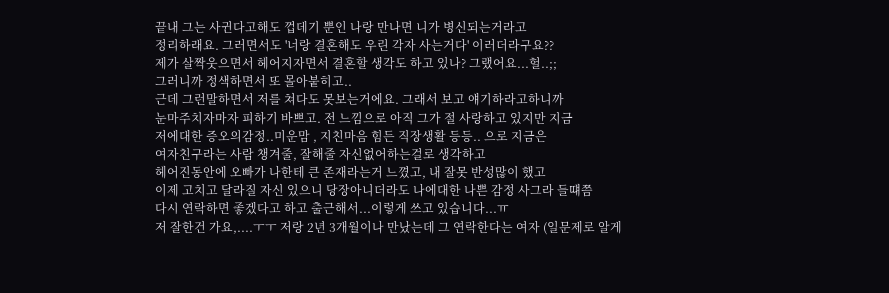끝내 그는 사귄다고해도 껍데기 뿐인 나랑 만나면 니가 병신되는거라고
정리하래요. 그러면서도 '너랑 결혼해도 우린 각자 사는거다' 이러더라구요??
제가 살짝웃으면서 헤어지자면서 결혼할 생각도 하고 있나? 그랬어요...헐..;;
그러니까 정색하면서 또 몰아붙히고..
근데 그런말하면서 저를 쳐다도 못보는거에요. 그래서 보고 얘기하라고하니까
눈마주치자마자 피하기 바쁘고. 전 느낌으로 아직 그가 절 사랑하고 있지만 지금
저에대한 증오의감정..미운맘 , 지친마음 힘든 직장생활 등등.. 으로 지금은
여자친구라는 사람 챙겨줄, 잘해줄 자신없어하는걸로 생각하고
헤어진동안에 오빠가 나한테 큰 존재라는거 느꼈고, 내 잘못 반성많이 했고
이제 고치고 달라질 자신 있으니 당장아니더라도 나에대한 나쁜 감정 사그라 들떄쯤
다시 연락하면 좋겠다고 하고 출근해서...이렇게 쓰고 있습니다...ㅠ
저 잘한건 가요,....ㅜㅜ 저랑 2년 3개월이나 만났는데 그 연락한다는 여자 (일문제로 알게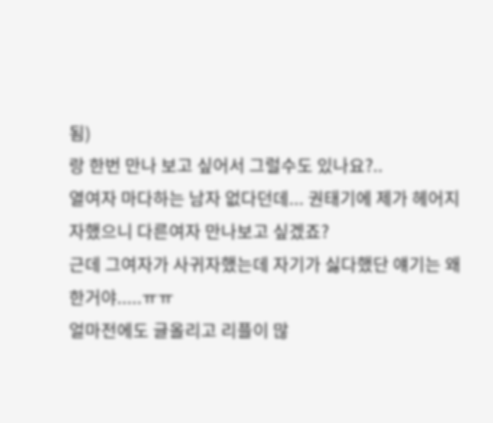됨)
랑 한번 만나 보고 싶어서 그럴수도 있나요?..
열여자 마다하는 남자 없다던데... 권태기에 제가 헤어지자했으니 다른여자 만나보고 싶겠죠?
근데 그여자가 사귀자했는데 자기가 싫다했단 얘기는 왜한거야.....ㅠㅠ
얼마전에도 글올리고 리플이 많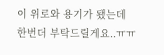이 위로와 용기가 됐는데
한번더 부탁드릴게요..ㅠㅠ